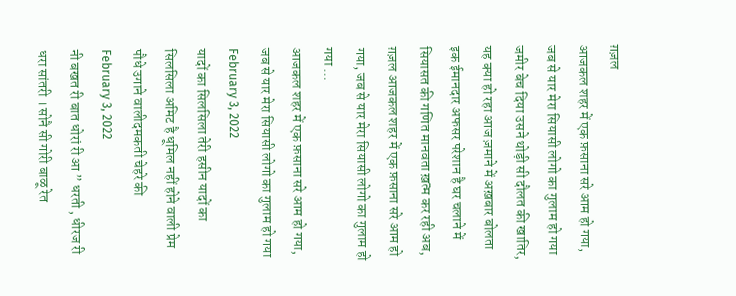ग़ज़ल
आजकल शहर में एक फ़साना सरे आम हो गया,
जब से यार मेरा सियासी लोगो का गुलाम हो गया
जमीर बेच दिया उसने थोड़ी सी दौलत की खातिर,
यह क्या हो रहा आज ज़माने में अख़बार बोलता
इक ईमानदार अफसर परेशान है घर चलाने में
सियासत की गणित मानवता ख़त्म कर रही अब,
ग़ज़ल आजकल शहर में एक फ़साना सरे आम हो गया, जब से यार मेरा सियासी लोगो का गुलाम हो गया …
आजकल शहर में एक फ़साना सरे आम हो गया,
जब से यार मेरा सियासी लोगो का गुलाम हो गया
February 3, 2022
यादों का सिलसिला तेरी हसीन यादों का सिलसिला अमिट है धूमिल नहीं होने वाली प्रेम पौधे उगाने वालीदमकती चेहरे की
February 3, 2022
नी बखत री बात धोरां री आ ” धरती , धीरज री धरा सांतरी । सोनै सी गोरी बाळू रेत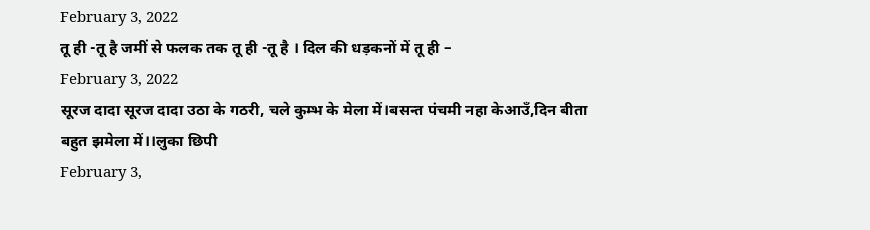February 3, 2022
तू ही -तू है जमीं से फलक तक तू ही -तू है । दिल की धड़कनों में तू ही –
February 3, 2022
सूरज दादा सूरज दादा उठा के गठरी, चले कुम्भ के मेला में।बसन्त पंचमी नहा केआउँ,दिन बीता बहुत झमेला में।।लुका छिपी
February 3,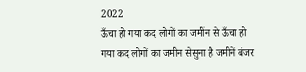2022
ऊँचा हो गया कद लोगों का जमींन से ऊँचा हो गया कद लोगों का जमीन सेसुना है जमीनें बंजर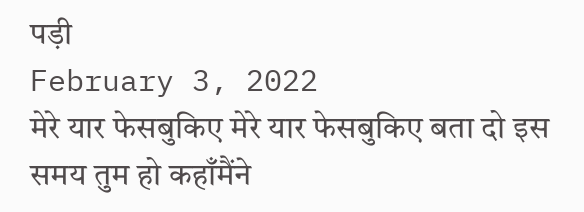पड़ी
February 3, 2022
मेरे यार फेसबुकिए मेरे यार फेसबुकिए बता दो इस समय तुम हो कहाँमैंने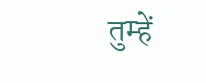तुम्हें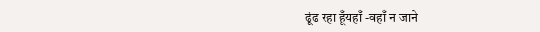ढूंढ रहा हूँयहाँ -वहाँ न जाने